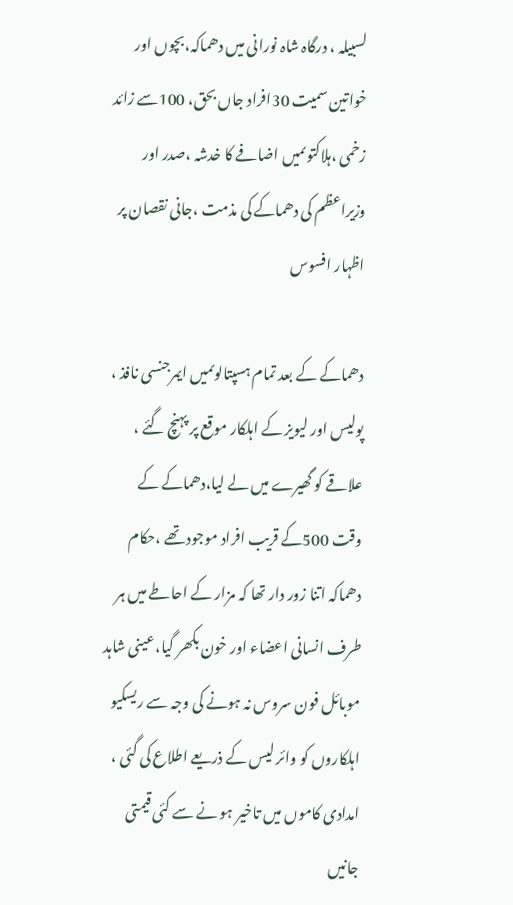لسبیلہ ، درگاہ شاہ نورانی میں دھماکہ،بچوں اور خواتین سمیت 30افراد جاں بحق، 100سے زائد زخمی ،ہلاکتوںمیں اضافے کا خدشہ ،صدر اور وزیراعظم کی دھماکے کی مذمت ،جانی نقصان پر اظہار افسوس

دھماکے کے بعد تمام ہسپتالوںمیں ایمرجنسی نافذ ، پولیس اور لیویز کے اہلکار موقع پر پہنچ گئے ، علاقے کو گھیرے میں لے لیا،دھماکے کے وقت 500کے قریب افراد موجود تھے ،حکام دھماکہ اتنا زور دار تھا کہ مزار کے احاطے میں ہر طرف انسانی اعضاء اور خون بکھر گیا،عینی شاہد موبائل فون سروس نہ ہونے کی وجہ سے ریسکیو اہلکاروں کو وائر لیس کے ذریعے اطلاع کی گئی ، امدادی کاموں میں تاخیر ہو نے سے کئی قیمتی جانیں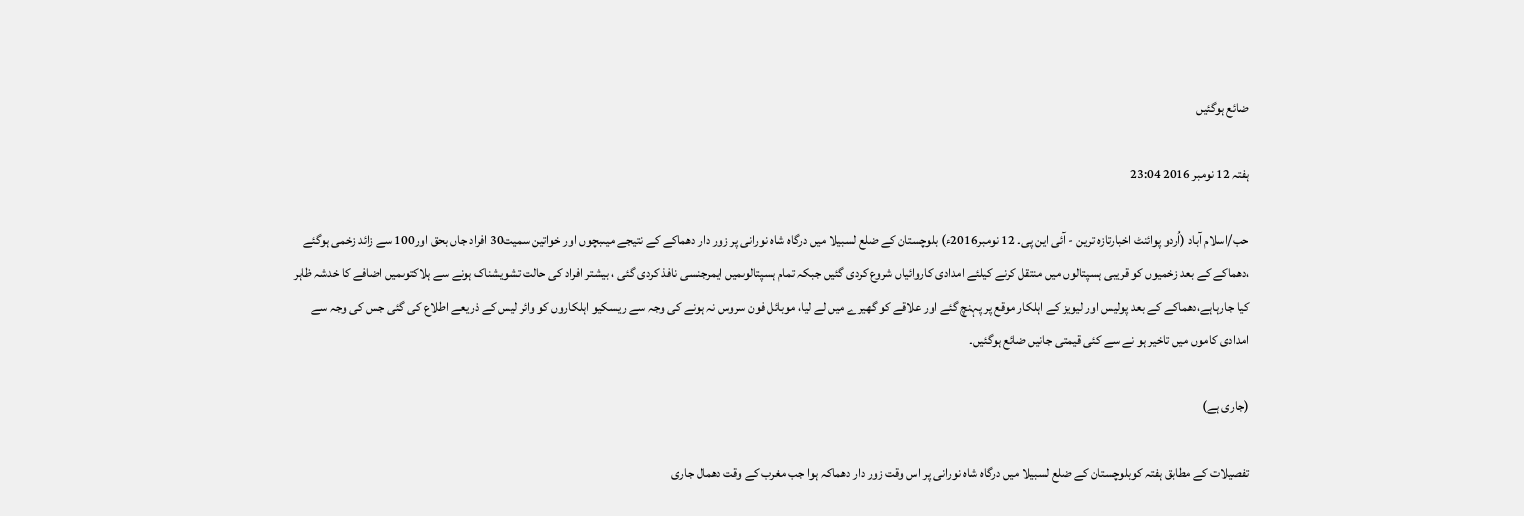ضائع ہوگئیں

ہفتہ 12 نومبر 2016 23:04

حب/اسلام آباد (اُردو پوائنٹ اخبارتازہ ترین - آئی این پی۔ 12 نومبر2016ء) بلوچستان کے ضلع لسبیلا میں درگاہ شاہ نورانی پر زور دار دھماکے کے نتیجے میںبچوں اور خواتین سمیت30 افراد جاں بحق اور100 سے زائد زخمی ہوگئے ،دھماکے کے بعد زخمیوں کو قریبی ہسپتالوں میں منتقل کرنے کیلئے امدادی کاروائیاں شروع کردی گئیں جبکہ تمام ہسپتالوںمیں ایمرجنسی نافذ کردی گئی ، بیشتر افراد کی حالت تشویشناک ہونے سے ہلاکتوںمیں اضافے کا خدشہ ظاہر کیا جارہاہے،دھماکے کے بعد پولیس اور لیویز کے اہلکار موقع پر پہنچ گئے اور علاقے کو گھیرے میں لے لیا، موبائل فون سروس نہ ہونے کی وجہ سے ریسکیو اہلکاروں کو وائر لیس کے ذریعے اطلاع کی گئی جس کی وجہ سے امدادی کاموں میں تاخیر ہو نے سے کئی قیمتی جانیں ضائع ہوگئیں۔

(جاری ہے)

تفصیلات کے مطابق ہفتہ کوبلوچستان کے ضلع لسبیلا میں درگاہ شاہ نورانی پر اس وقت زور دار دھماکہ ہوا جب مغرب کے وقت دھمال جاری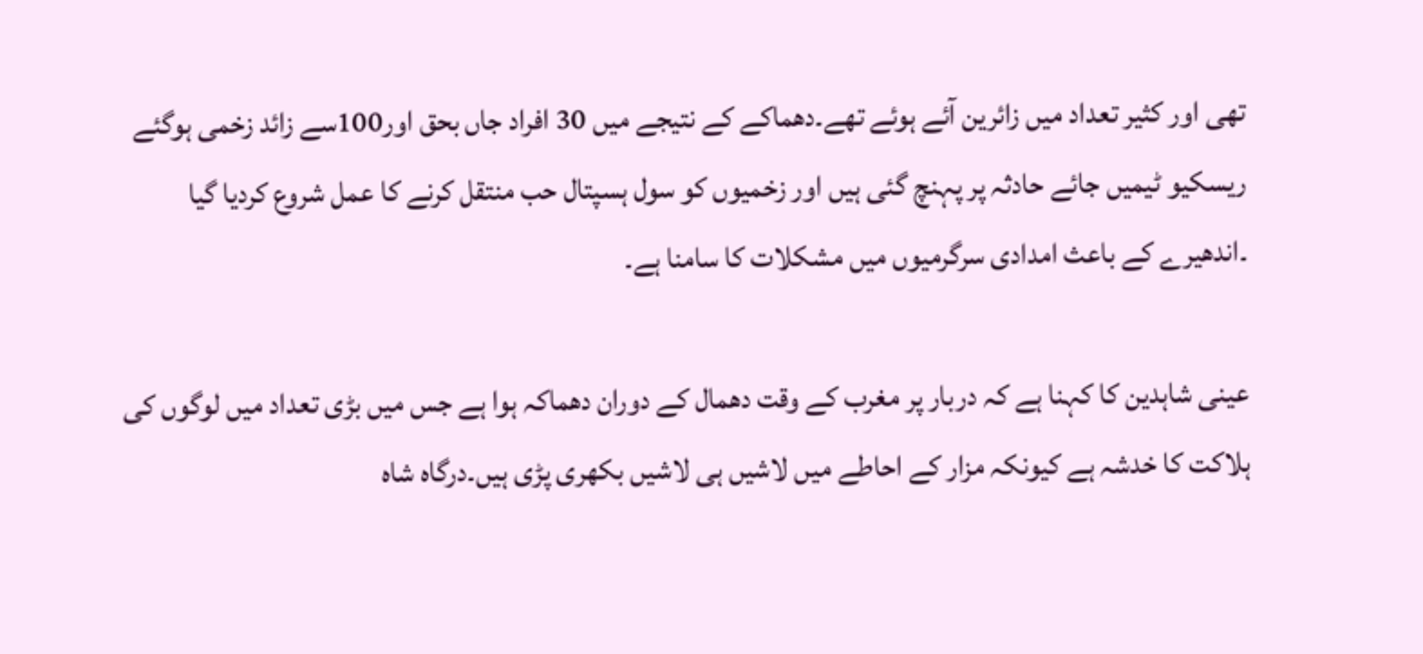تھی اور کثیر تعداد میں زائرین آئے ہوئے تھے۔دھماکے کے نتیجے میں 30 افراد جاں بحق اور100سے زائد زخمی ہوگئے ریسکیو ٹیمیں جائے حادثہ پر پہنچ گئی ہیں اور زخمیوں کو سول ہسپتال حب منتقل کرنے کا عمل شروع کردیا گیا ۔اندھیرے کے باعث امدادی سرگرمیوں میں مشکلات کا سامنا ہے۔

عینی شاہدین کا کہنا ہے کہ دربار پر مغرب کے وقت دھمال کے دوران دھماکہ ہوا ہے جس میں بڑی تعداد میں لوگوں کی ہلاکت کا خدشہ ہے کیونکہ مزار کے احاطے میں لاشیں ہی لاشیں بکھری پڑی ہیں۔درگاہ شاہ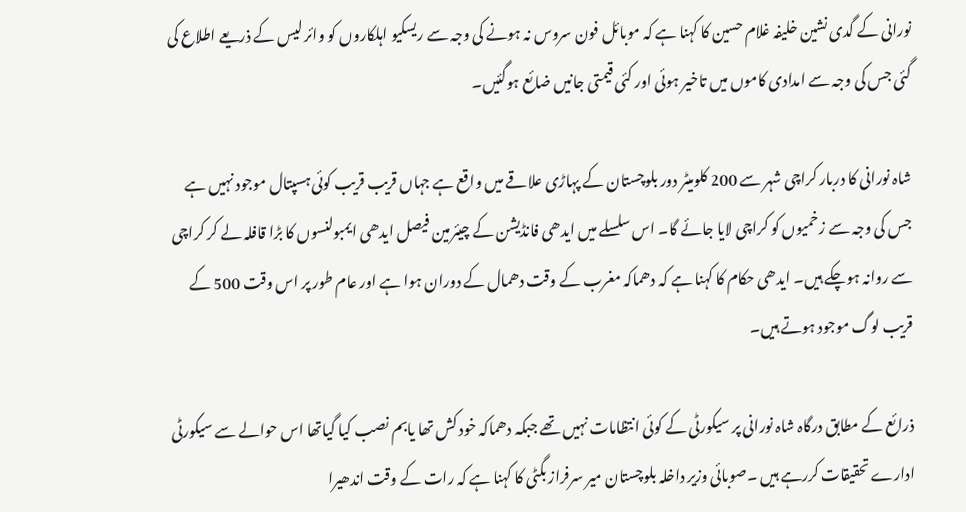نورانی کے گدی نشین خلیفہ غلام حسین کا کہنا ہے کہ موبائل فون سروس نہ ہونے کی وجہ سے ریسکیو اہلکاروں کو وائر لیس کے ذریعے اطلاع کی گئی جس کی وجہ سے امدادی کاموں میں تاخیر ہوئی اور کئی قیمتی جانیں ضائع ہوگئیں۔

شاہ نورانی کا دربار کراچی شہر سے 200 کلومیٹر دور بلوچستان کے پہاڑی علاقے میں واقع ہے جہاں قریب قریب کوئی ہسپتال موجود نہیں ہے جس کی وجہ سے زخمیوں کو کراچی لایا جائے گا۔ اس سلسلے میں ایدھی فانڈیشن کے چیئرمین فیصل ایدھی ایمبولنسوں کا بڑا قافلہ لے کر کراچی سے روانہ ہوچکے ہیں۔ ایدھی حکام کا کہنا ہے کہ دھماکہ مغرب کے وقت دھمال کے دوران ہوا ہے اور عام طور پر اس وقت 500 کے قریب لوگ موجود ہوتے ہیں۔

ذرائع کے مطابق درگاہ شاہ نورانی پر سیکورٹی کے کوئی انتظامات نہیں تھے جبکہ دھماکہ خود کش تھا یابم نصب کیا گیاتھا اس حوالے سے سیکورٹی ادارے تحقیقات کررہے ہیں ۔صوبائی وزیر داخلہ بلوچستان میر سرفراز بگٹی کا کہنا ہے کہ رات کے وقت اندھیرا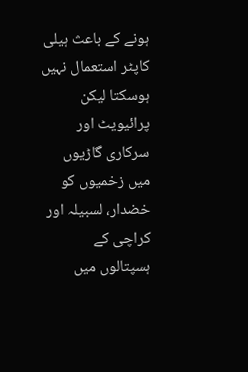ہونے کے باعث ہیلی کاپٹر استعمال نہیں ہوسکتا لیکن پرائیویٹ اور سرکاری گاڑیوں میں زخمیوں کو خضدار، لسبیلہ اور کراچی کے ہسپتالوں میں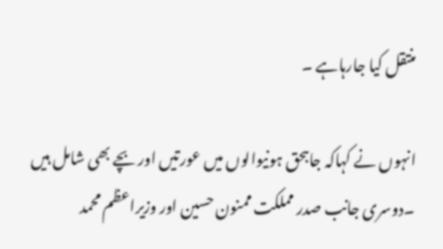منتقل کیا جارہاہے ۔

انہوں نے کہاکہ جاںبحق ہونیوالوں میں عورتیں اور بچے بھی شامل ہیں ۔دوسری جانب صدر مملکت ممنون حسین اور وزیراعظم محمد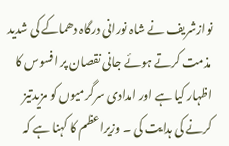نوازشریف نے شاہ نورانی درگاہ دھماکے کی شدید مذمت کرتے ہوئے جانی نقصان پر افسوس کا اظہار کیا ہے اور امدادی سرگرمیوں کو مزیدتیز کرنے کی ہدایت کی ۔ وزیراعظم کا کہنا ہے کہ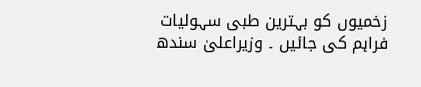زخمیوں کو بہترین طبی سہولیات فراہم کی جائیں ۔ وزیراعلیٰ سندھ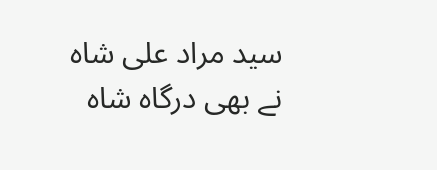سید مراد علی شاہ نے بھی درگاہ شاہ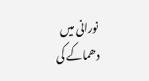نورانی میں دھماکے کی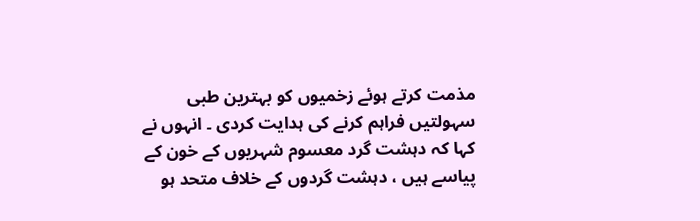مذمت کرتے ہوئے زخمیوں کو بہترین طبی سہولتیں فراہم کرنے کی ہدایت کردی ۔ انہوں نے کہا کہ دہشت گرد معسوم شہریوں کے خون کے پیاسے ہیں ، دہشت گردوں کے خلاف متحد ہو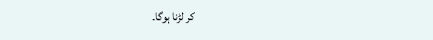کر لڑنا ہوگا۔